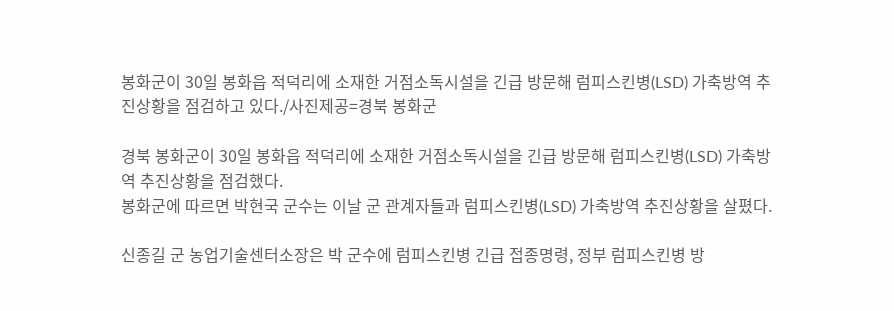봉화군이 30일 봉화읍 적덕리에 소재한 거점소독시설을 긴급 방문해 럼피스킨병(LSD) 가축방역 추진상황을 점검하고 있다./사진제공=경북 봉화군

경북 봉화군이 30일 봉화읍 적덕리에 소재한 거점소독시설을 긴급 방문해 럼피스킨병(LSD) 가축방역 추진상황을 점검했다.
봉화군에 따르면 박현국 군수는 이날 군 관계자들과 럼피스킨병(LSD) 가축방역 추진상황을 살폈다.

신종길 군 농업기술센터소장은 박 군수에 럼피스킨병 긴급 접종명령, 정부 럼피스킨병 방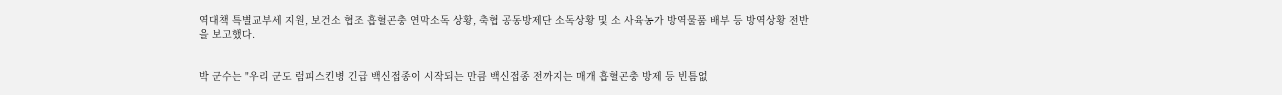역대책 특별교부세 지원, 보건소 협조 흡혈곤충 연막소독 상황, 축협 공동방제단 소독상황 및 소 사육농가 방역물품 배부 등 방역상황 전반을 보고했다.


박 군수는 "우리 군도 럼피스킨병 긴급 백신접종이 시작되는 만큼 백신접종 전까지는 매개 흡혈곤충 방제 등 빈틈없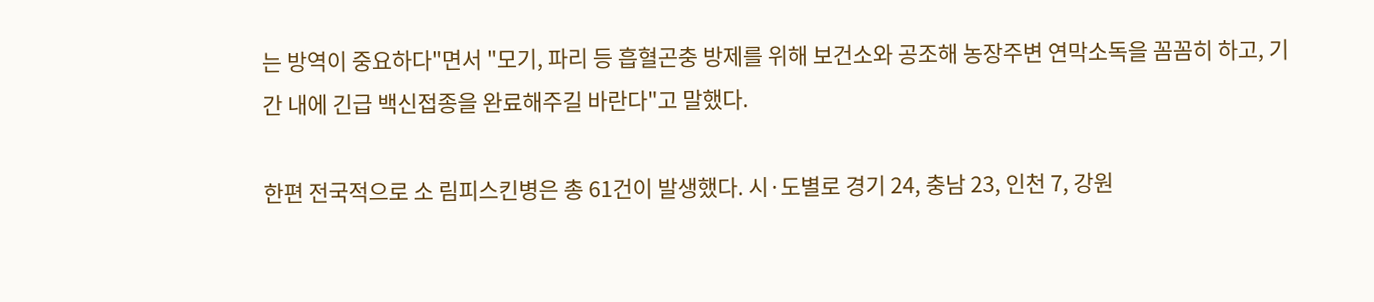는 방역이 중요하다"면서 "모기, 파리 등 흡혈곤충 방제를 위해 보건소와 공조해 농장주변 연막소독을 꼼꼼히 하고, 기간 내에 긴급 백신접종을 완료해주길 바란다"고 말했다.

한편 전국적으로 소 림피스킨병은 총 61건이 발생했다. 시·도별로 경기 24, 충남 23, 인천 7, 강원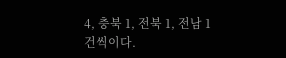4, 충북 1, 전북 1, 전남 1건씩이다.